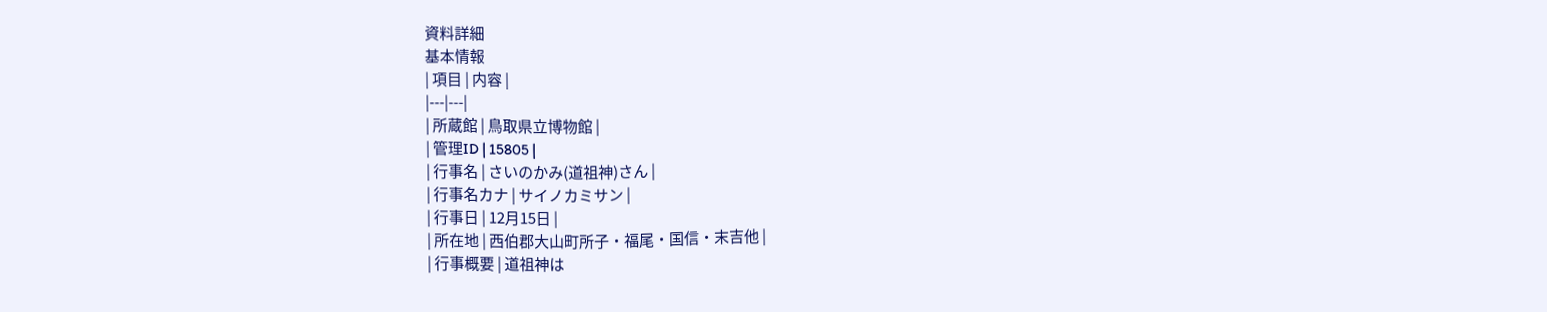資料詳細
基本情報
| 項目 | 内容 |
|---|---|
| 所蔵館 | 鳥取県立博物館 |
| 管理ID | 15805 |
| 行事名 | さいのかみ(道祖神)さん |
| 行事名カナ | サイノカミサン |
| 行事日 | 12月15日 |
| 所在地 | 西伯郡大山町所子・福尾・国信・末吉他 |
| 行事概要 | 道祖神は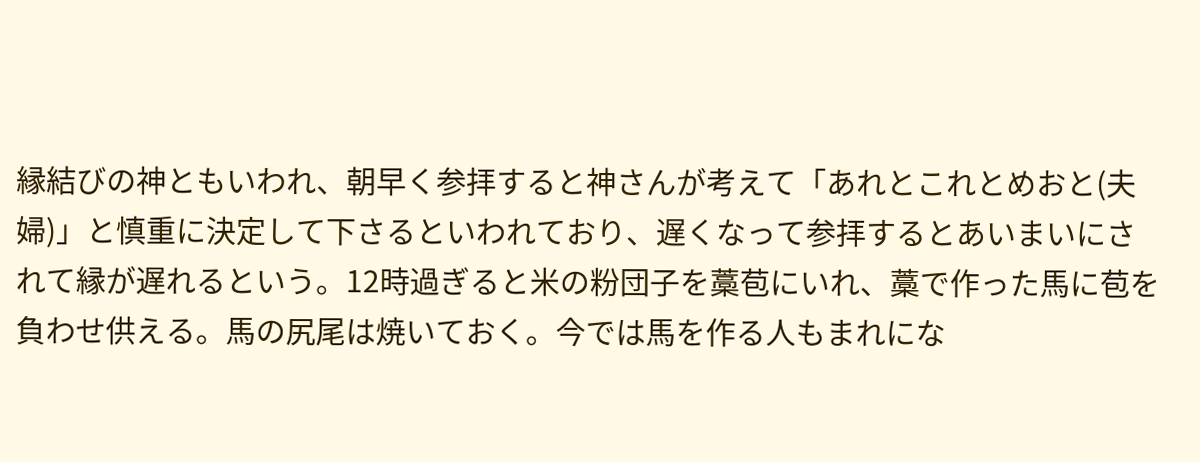縁結びの神ともいわれ、朝早く参拝すると神さんが考えて「あれとこれとめおと(夫婦)」と慎重に決定して下さるといわれており、遅くなって参拝するとあいまいにされて縁が遅れるという。12時過ぎると米の粉団子を藁苞にいれ、藁で作った馬に苞を負わせ供える。馬の尻尾は焼いておく。今では馬を作る人もまれにな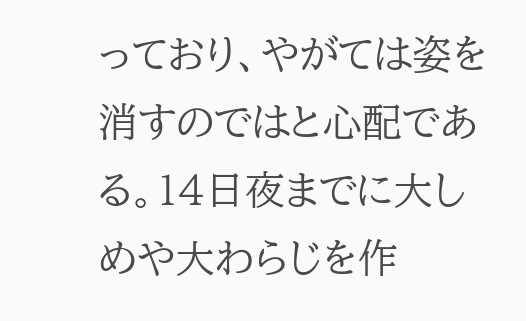っており、やがては姿を消すのではと心配である。14日夜までに大しめや大わらじを作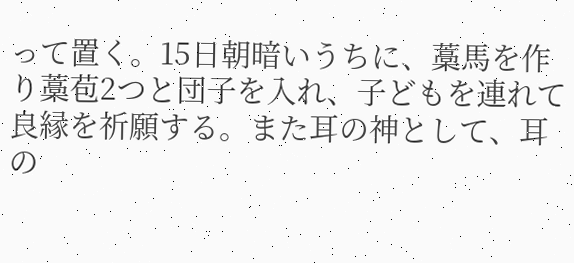って置く。15日朝暗いうちに、藁馬を作り藁苞2つと団子を入れ、子どもを連れて良縁を祈願する。また耳の神として、耳の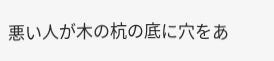悪い人が木の杭の底に穴をあ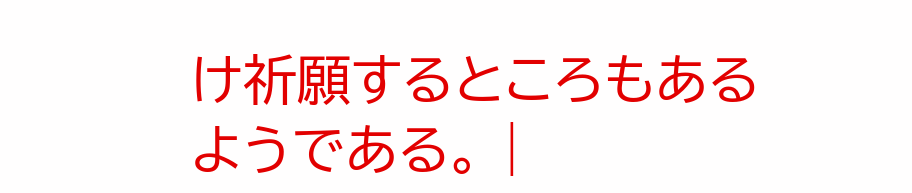け祈願するところもあるようである。 |